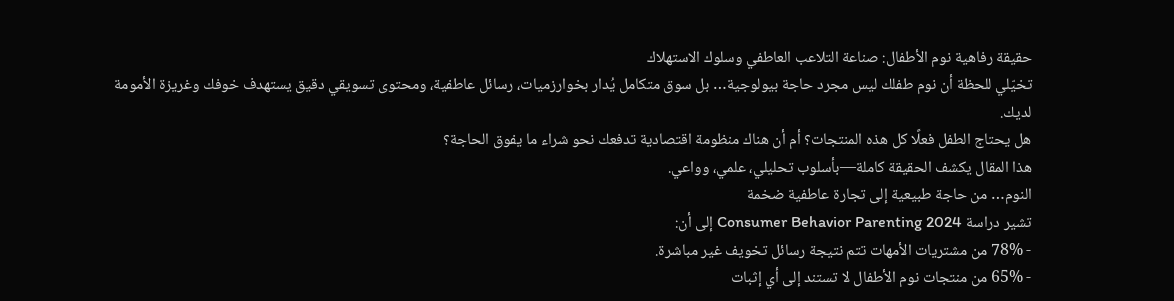حقيقة رفاهية نوم الأطفال: صناعة التلاعب العاطفي وسلوك الاستهلاك
تخيّلي للحظة أن نوم طفلك ليس مجرد حاجة بيولوجية… بل سوق متكامل يُدار بخوارزميات، رسائل عاطفية، ومحتوى تسويقي دقيق يستهدف خوفك وغريزة الأمومة لديك.
هل يحتاج الطفل فعلًا كل هذه المنتجات؟ أم أن هناك منظومة اقتصادية تدفعك نحو شراء ما يفوق الحاجة؟
هذا المقال يكشف الحقيقة كاملة—بأسلوب تحليلي، علمي، وواعي.
النوم… من حاجة طبيعية إلى تجارة عاطفية ضخمة
تشير دراسة Consumer Behavior Parenting 2024 إلى أن:
- 78% من مشتريات الأمهات تتم نتيجة رسائل تخويف غير مباشرة.
- 65% من منتجات نوم الأطفال لا تستند إلى أي إثبات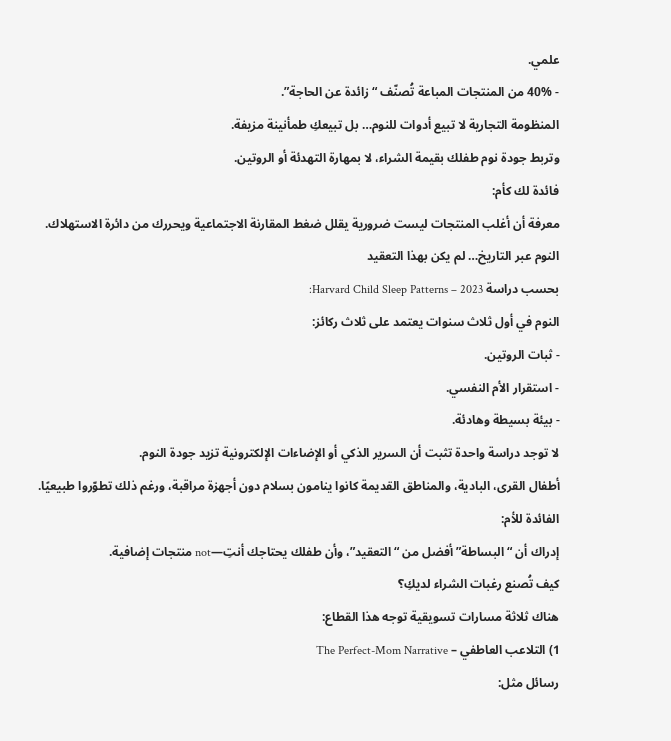علمي.
- 40% من المنتجات المباعة تُصنّف “زائدة عن الحاجة”.
المنظومة التجارية لا تبيع أدوات للنوم… بل تبيعكِ طمأنينة مزيفة.
وتربط جودة نوم طفلك بقيمة الشراء، لا بمهارة التهدئة أو الروتين.
فائدة لك كأم:
معرفة أن أغلب المنتجات ليست ضرورية يقلل ضغط المقارنة الاجتماعية ويحررك من دائرة الاستهلاك.
النوم عبر التاريخ… لم يكن بهذا التعقيد
بحسب دراسة Harvard Child Sleep Patterns – 2023:
النوم في أول ثلاث سنوات يعتمد على ثلاث ركائز:
- ثبات الروتين.
- استقرار الأم النفسي.
- بيئة بسيطة وهادئة.
لا توجد دراسة واحدة تثبت أن السرير الذكي أو الإضاءات الإلكترونية تزيد جودة النوم.
أطفال القرى، البادية، والمناطق القديمة كانوا ينامون بسلام دون أجهزة مراقبة، ورغم ذلك تطوّروا طبيعيًا.
الفائدة للأم:
إدراك أن “البساطة” أفضل من “التعقيد”، وأن طفلك يحتاجك أنتِ—not منتجات إضافية.
كيف تُصنع رغبات الشراء لديكِ؟
هناك ثلاثة مسارات تسويقية توجه هذا القطاع:
1) التلاعب العاطفي – The Perfect-Mom Narrative
رسائل مثل: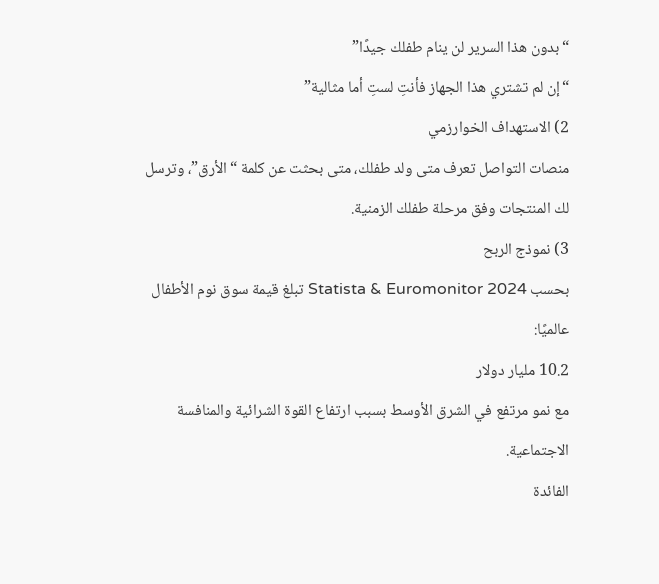“بدون هذا السرير لن ينام طفلك جيدًا”
“إن لم تشتري هذا الجهاز فأنتِ لستِ أما مثالية”
2) الاستهداف الخوارزمي
منصات التواصل تعرف متى ولد طفلك، متى بحثت عن كلمة “الأرق”، وترسل لك المنتجات وفق مرحلة طفلك الزمنية.
3) نموذج الربح
بحسب Statista & Euromonitor 2024 تبلغ قيمة سوق نوم الأطفال عالميًا:
10.2 مليار دولار
مع نمو مرتفع في الشرق الأوسط بسبب ارتفاع القوة الشرائية والمنافسة الاجتماعية.
الفائدة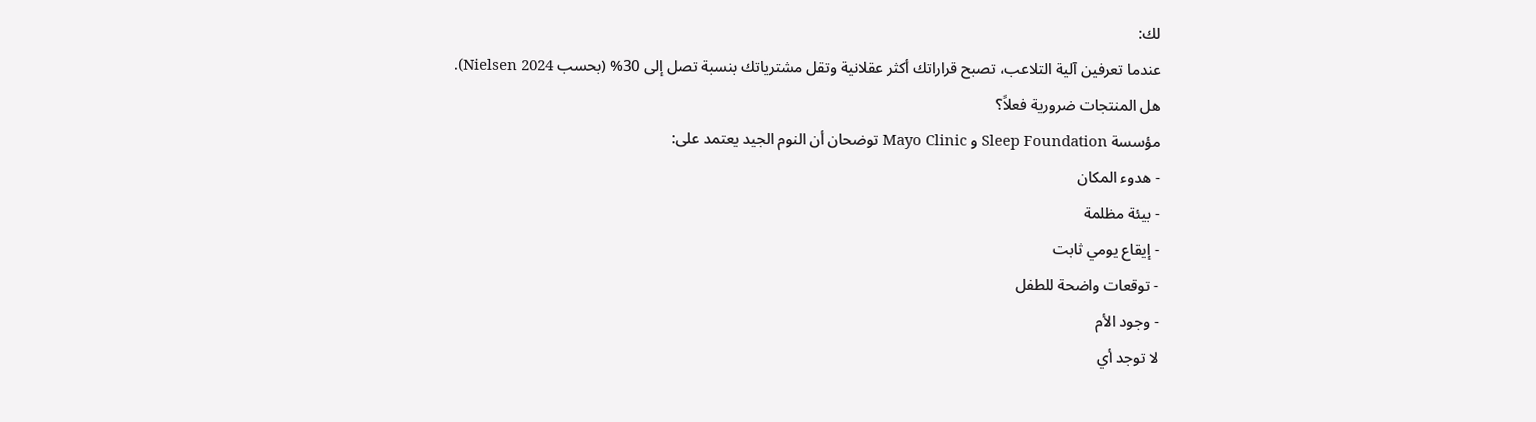لك:
عندما تعرفين آلية التلاعب، تصبح قراراتك أكثر عقلانية وتقل مشترياتك بنسبة تصل إلى 30% (بحسب Nielsen 2024).
هل المنتجات ضرورية فعلاً؟
مؤسسة Sleep Foundation و Mayo Clinic توضحان أن النوم الجيد يعتمد على:
- هدوء المكان
- بيئة مظلمة
- إيقاع يومي ثابت
- توقعات واضحة للطفل
- وجود الأم
لا توجد أي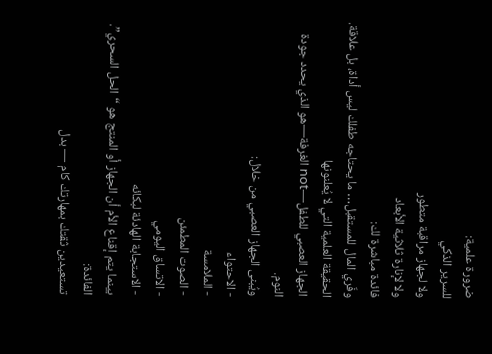ضرورة علمية:
للسرير الذكي
ولا لجهاز مراقبة متطور
ولا لإنارة ثلاثية الأبعاد
فائدة مباشرة لك:
وفّري المال للمستقبل… ما يحتاجه طفلك ليس أداة، بل علاقة.
الحقيقة العلمية التي لا يُعلنونها
الجهاز العصبي للطفل—not الغرفة—هو الذي يحدد جودة النوم.
ويُبنى الجهاز العصبي من خلال:
- الاحتواء
- الملامسة
- الصوت المطمئن
- الاتساق اليومي
- الاستجابة الهادئة لبكائه
بينما يتم إقناع الأم أن الجهاز أو المنتج هو “الحل السحري”.
الفائدة:
تستعيدين ثقتك بمهارتك كام — بدل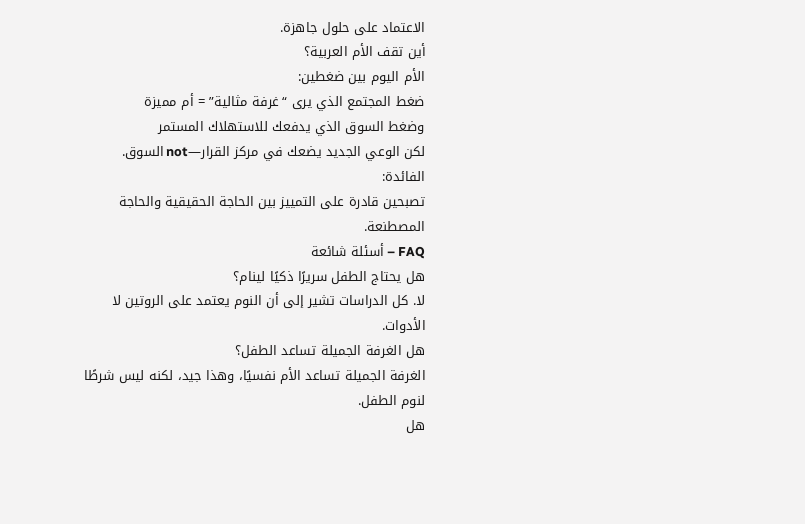الاعتماد على حلول جاهزة.
أين تقف الأم العربية؟
الأم اليوم بين ضغطين:
ضغط المجتمع الذي يرى “غرفة مثالية” = أم مميزة
وضغط السوق الذي يدفعك للاستهلاك المستمر
لكن الوعي الجديد يضعك في مركز القرار—not السوق.
الفائدة:
تصبحين قادرة على التمييز بين الحاجة الحقيقية والحاجة المصطنعة.
FAQ – أسئلة شائعة
هل يحتاج الطفل سريرًا ذكيًا لينام؟
لا. كل الدراسات تشير إلى أن النوم يعتمد على الروتين لا الأدوات.
هل الغرفة الجميلة تساعد الطفل؟
الغرفة الجميلة تساعد الأم نفسيًا، وهذا جيد، لكنه ليس شرطًا لنوم الطفل.
هل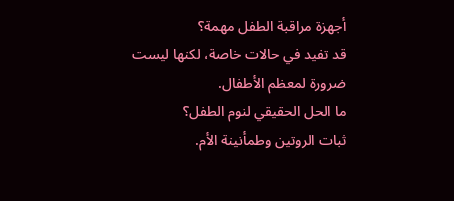أجهزة مراقبة الطفل مهمة؟
قد تفيد في حالات خاصة، لكنها ليست ضرورة لمعظم الأطفال.
ما الحل الحقيقي لنوم الطفل؟
ثبات الروتين وطمأنينة الأم.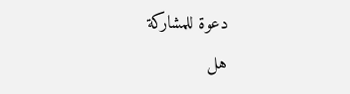دعوة للمشاركة
هل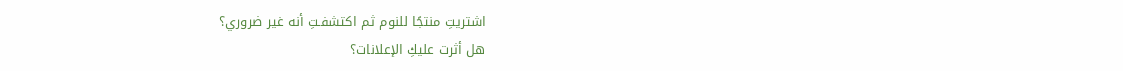اشتريتِ منتجًا للنوم ثم اكتشفـتِ أنه غير ضروري؟
هل أثرت عليكِ الإعلانات؟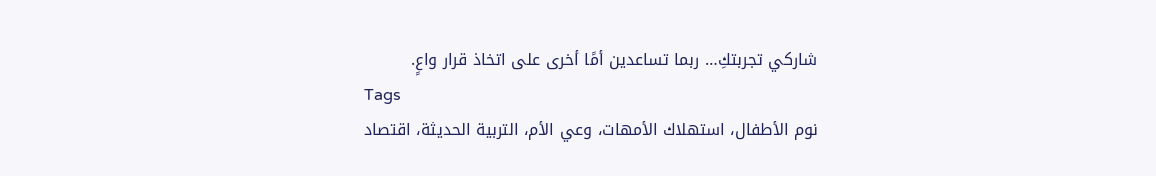شاركي تجربتكِ… ربما تساعدين أمًا أخرى على اتخاذ قرار واعٍ.
Tags
نوم الأطفال، استهلاك الأمهات، وعي الأم، التربية الحديثة، اقتصاد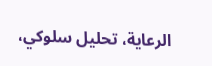الرعاية، تحليل سلوكي،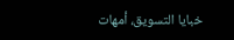خبايا التسويق، أمهات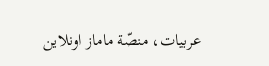عربيات، منصّة ماماز اونلاين